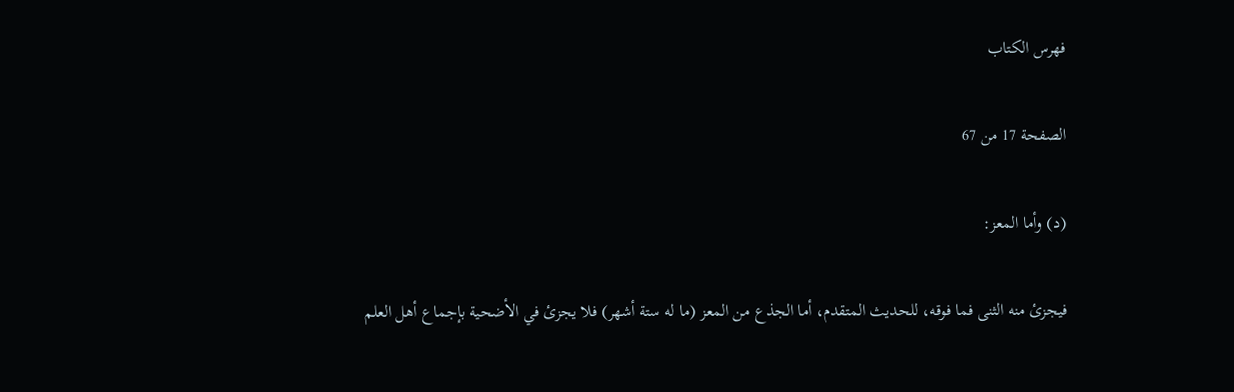فهرس الكتاب

الصفحة 17 من 67

(د) وأما المعز:

فيجزئ منه الثنى فما فوقه، للحديث المتقدم، أما الجذع من المعز (ما له ستة أشهر) فلا يجزئ في الأضحية بإجماع أهل العلم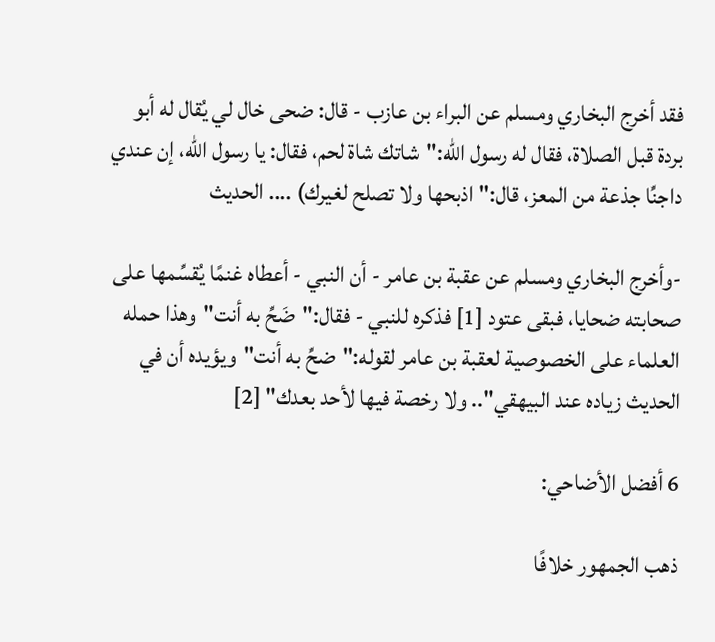فقد أخرج البخاري ومسلم عن البراء بن عازب - قال: ضحى خال لي يُقال له أبو بردة قبل الصلاة، فقال له رسول الله:"شاتك شاة لحم، فقال: يا رسول الله، إن عندي داجنِّا جذعة من المعز، قال:"اذبحها ولا تصلح لغيرك) .... الحديث

-وأخرج البخاري ومسلم عن عقبة بن عامر - أن النبي - أعطاه غنمًا يُقسِّمها على صحابته ضحايا، فبقى عتود [1] فذكره للنبي - فقال:"ضَحِّ به أنت"وهذا حمله العلماء على الخصوصية لعقبة بن عامر لقوله:"ضحِّ به أنت"ويؤيده أن في الحديث زياده عند البيهقي".. ولا رخصة فيها لأحد بعدك" [2]

6 أفضل الأضاحي:

ذهب الجمهور خلافًا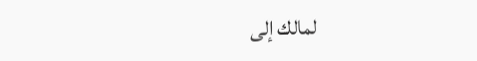لمالك إلى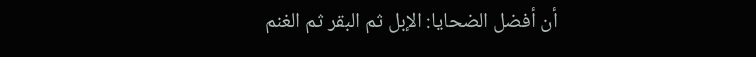أن أفضل الضحايا: الإبل ثم البقر ثم الغنم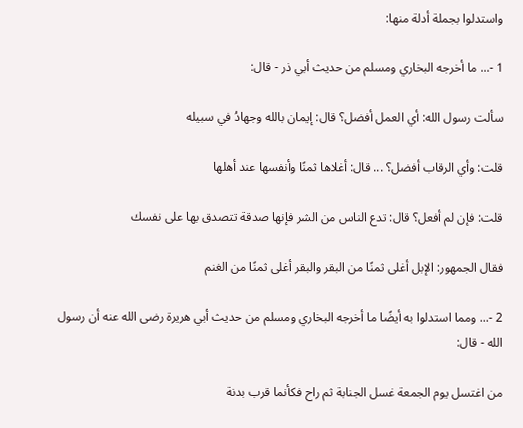واستدلوا بجملة أدلة منها:

1 -... ما أخرجه البخاري ومسلم من حديث أبي ذر - قال:

سألت رسول الله: أي العمل أفضل؟ قال: إيمان بالله وجهادُ في سبيله

قلت: وأي الرقاب أفضل؟ ... قال: أغلاها ثمنًا وأنفسها عند أهلها

قلت: فإن لم أفعل؟ قال: تدع الناس من الشر فإنها صدقة تتصدق بها على نفسك

فقال الجمهور: الإبل أغلى ثمنًا من البقر والبقر أغلى ثمنًا من الغنم

2 -... ومما استدلوا به أيضًا ما أخرجه البخاري ومسلم من حديث أبي هريرة رضى الله عنه أن رسول الله - قال:

من اغتسل يوم الجمعة غسل الجنابة ثم راح فكأنما قرب بدنة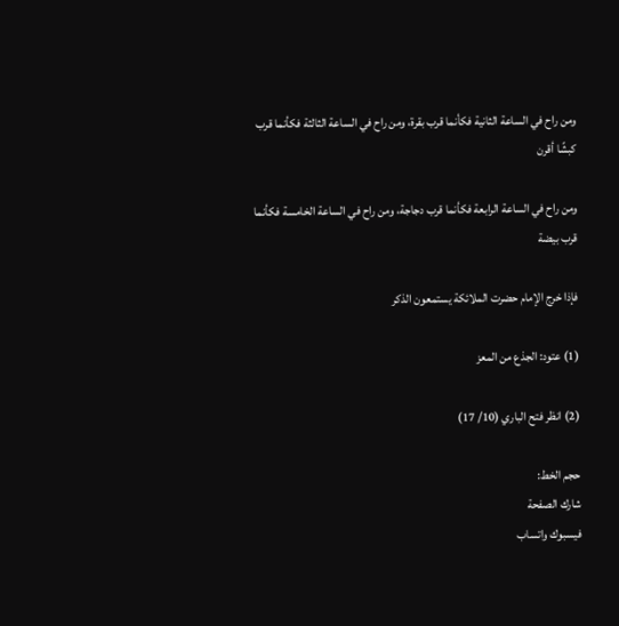ومن راح في الساعة الثانية فكأنما قرب بقرة، ومن راح في الساعة الثالثة فكأنما قرب كبشًا أقرن

ومن راح في الساعة الرابعة فكأنما قرب دجاجة، ومن راح في الساعة الخامسة فكأنما قرب بيضة

فإذا خرج الإمام حضرت الملائكة يستمعون الذكر

(1) عتود: الجذع من المعز

(2) انظر فتح الباري (10/ 17)

حجم الخط:
شارك الصفحة
فيسبوك واتساب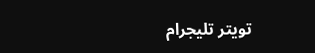تويتر تليجرام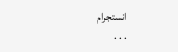انستجرام
. . .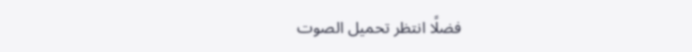فضلًا انتظر تحميل الصوت